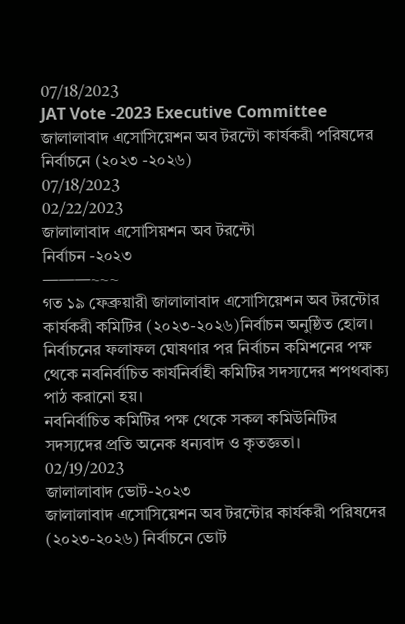07/18/2023
JAT Vote -2023 Executive Committee
জালালাবাদ এসোসিয়েশন অব টরন্টো কার্যকরী পরিষদের নির্বাচনে (২০২৩ -২০২৬)
07/18/2023
02/22/2023
জালালাবাদ এসোসিয়শন অব টরন্টো
নির্বাচন -২০২৩
———~~~
গত ১৯ ফেব্রুয়ারী জালালাবাদ এসোসিয়েশন অব টরন্টোর কার্যকরী কমিটির (২০২৩-২০২৬)নির্বাচন অনুষ্ঠিত হোল। নির্বাচনের ফলাফল ঘোষণার পর নির্বাচন কমিশনের পক্ষ থেকে নবনির্বাচিত কার্যনির্বাহী কমিটির সদস্যদের শপথবাক্য পাঠ করানো হয়।
নবনির্বাচিত কমিটির পক্ষ থেকে সকল কমিউনিটির সদস্যদের প্রতি অনেক ধন্যবাদ ও কৃতজ্ঞতা।
02/19/2023
জালালাবাদ ভোট-২০২৩
জালালাবাদ এসোসিয়েশন অব টরন্টোর কার্যকরী পরিষদের (২০২৩-২০২৬) নির্বাচনে ভোট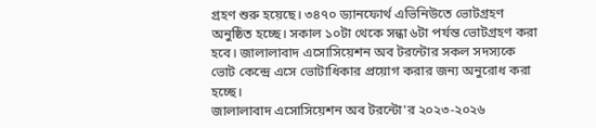গ্রহণ শুরু হয়েছে। ৩৪৭০ ড্যানফোর্থ এভিনিউতে ভোটগ্রহণ অনুষ্ঠিত হচ্ছে। সকাল ১০টা থেকে সন্ধা ৬টা পর্যন্ত ভোটগ্রহণ করা হবে। জালালাবাদ এসোসিয়েশন অব টরন্টোর সকল সদস্যকে ভোট কেন্দ্রে এসে ভোটাধিকার প্রয়োগ করার জন্য অনুরোধ করা হচ্ছে।
জালালাবাদ এসোসিয়েশন অব টরন্টো'র ২০২৩-২০২৬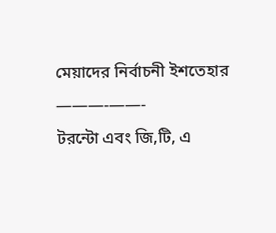মেয়াদের নির্বাচনী ইশতেহার
———-——-
টরন্টো এবং জি,টি, এ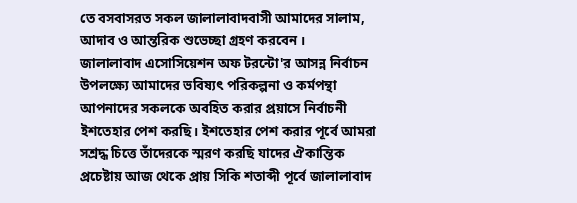তে বসবাসরত সকল জালালাবাদবাসী আমাদের সালাম, আদাব ও আন্তরিক শুভেচ্ছা গ্রহণ করবেন ।
জালালাবাদ এসোসিয়েশন অফ টরন্টো'র আসন্ন নির্বাচন উপলক্ষ্যে আমাদের ভবিষ্যৎ পরিকল্পনা ও কর্মপন্থা আপনাদের সকলকে অবহিত করার প্রয়াসে নির্বাচনী ইশতেহার পেশ করছি। ইশতেহার পেশ করার পূর্বে আমরা সশ্রদ্ধ চিত্তে তাঁদেরকে স্মরণ করছি যাদের ঐকান্তিক প্রচেষ্টায় আজ থেকে প্রায় সিকি শতাব্দী পূর্বে জালালাবাদ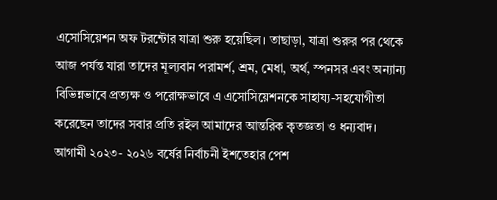এসোসিয়েশন অফ টরন্টোর যাত্রা শুরু হয়েছিল। তাছাড়া, যাত্রা শুরুর পর থেকে আজ পর্যন্ত যারা তাদের মূল্যবান পরামর্শ, শ্রম, মেধা, অর্থ, স্পনসর এবং অন্যান্য বিভিন্নভাবে প্রত্যক্ষ ও পরোক্ষভাবে এ এসোসিয়েশনকে সাহায্য-সহযোগীতা করেছেন তাদের সবার প্রতি রইল আমাদের আন্তরিক কৃতজ্ঞতা ও ধন্যবাদ।
আগামী ২০২৩- ২০২৬ বর্ষের নির্বাচনী ইশতেহার পেশ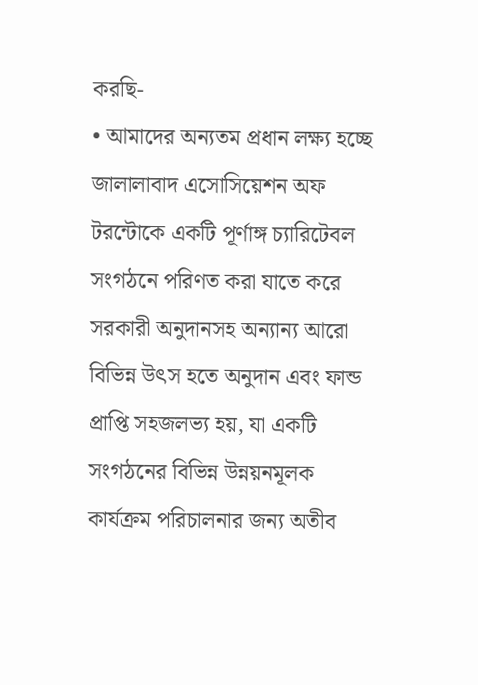করছি-
• আমাদের অন্যতম প্রধান লক্ষ্য হচ্ছে জালালাবাদ এসোসিয়েশন অফ টরন্টোকে একটি পূর্ণাঙ্গ চ্যারিটেবল সংগঠনে পরিণত করা যাতে করে সরকারী অনুদানসহ অন্যান্য আরো বিভিন্ন উৎস হতে অনুদান এবং ফান্ড প্রাপ্তি সহজলভ্য হয়, যা একটি সংগঠনের বিভিন্ন উন্নয়নমূলক কার্যক্রম পরিচালনার জন্য অতীব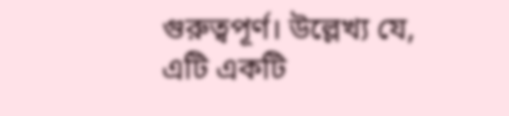গুরুত্বপূর্ণ। উল্লেখ্য যে, এটি একটি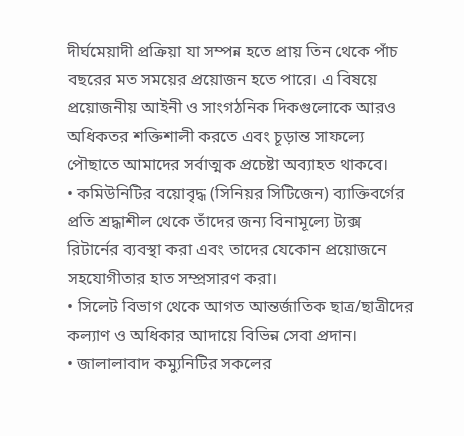দীর্ঘমেয়াদী প্রক্রিয়া যা সম্পন্ন হতে প্রায় তিন থেকে পাঁচ বছরের মত সময়ের প্রয়োজন হতে পারে। এ বিষয়ে প্রয়োজনীয় আইনী ও সাংগঠনিক দিকগুলোকে আরও অধিকতর শক্তিশালী করতে এবং চূড়ান্ত সাফল্যে পৌছাতে আমাদের সর্বাত্মক প্রচেষ্টা অব্যাহত থাকবে।
• কমিউনিটির বয়োবৃদ্ধ (সিনিয়র সিটিজেন) ব্যাক্তিবর্গের প্রতি শ্রদ্ধাশীল থেকে তাঁদের জন্য বিনামূল্যে ট্যক্স রিটার্নের ব্যবস্থা করা এবং তাদের যেকোন প্রয়োজনে সহযোগীতার হাত সম্প্রসারণ করা।
• সিলেট বিভাগ থেকে আগত আন্তর্জাতিক ছাত্র/ছাত্রীদের কল্যাণ ও অধিকার আদায়ে বিভিন্ন সেবা প্রদান।
• জালালাবাদ কম্যুনিটির সকলের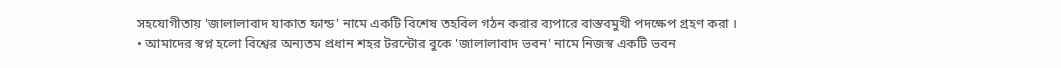সহযোগীতায় 'জালালাবাদ যাকাত ফান্ড' নামে একটি বিশেষ তহবিল গঠন করার ব্যপারে বাস্তবমুখী পদক্ষেপ গ্রহণ করা ।
• আমাদের স্বপ্ন হলো বিশ্বের অন্যতম প্রধান শহর টরন্টোর বুকে 'জালালাবাদ ভবন' নামে নিজস্ব একটি ভবন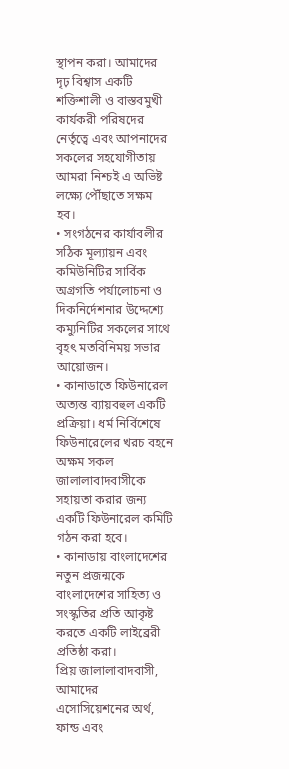স্থাপন করা। আমাদের দৃঢ় বিশ্বাস একটি শক্তিশালী ও বাস্তবমুখী কার্যকরী পরিষদের নের্তৃত্বে এবং আপনাদের সকলের সহযোগীতায় আমরা নিশ্চই এ অভিষ্ট লক্ষ্যে পৌঁছাতে সক্ষম হব।
• সংগঠনের কার্যাবলীর সঠিক মূল্যায়ন এবং কমিউনিটির সার্বিক অগ্রগতি পর্যালোচনা ও দিকনির্দেশনার উদ্দেশ্যে কম্যুনিটির সকলের সাথে বৃহৎ মতবিনিময় সভার আয়োজন।
• কানাডাতে ফিউনারেল অত্যন্ত ব্যায়বহুল একটি প্রক্রিয়া। ধর্ম নির্বিশেষে ফিউনারেলের খরচ বহনে অক্ষম সকল জালালাবাদবাসীকে সহায়তা করার জন্য একটি ফিউনারেল কমিটি গঠন করা হবে।
• কানাডায় বাংলাদেশের নতুন প্রজন্মকে বাংলাদেশের সাহিত্য ও সংস্কৃতির প্রতি আকৃষ্ট করতে একটি লাইব্রেরী প্রতিষ্ঠা করা।
প্রিয় জালালাবাদবাসী,
আমাদের এসোসিয়েশনের অর্থ, ফান্ড এবং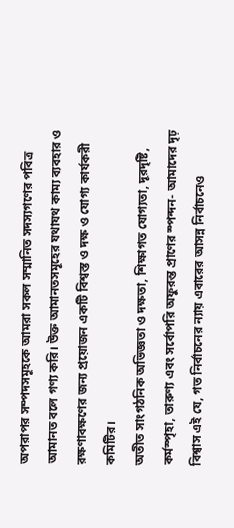অপরাপর সম্পদসমূহকে আমরা সকল সম্মানিত সদস্যগণের পবিত্র আমানত বলে গণ্য করি। উক্ত আমানতসমূহের যথাযথ কাম্য ব্যবহার ও রক্ষণাবক্ষণের জন্য প্রয়োজন একটি বিশ্বস্ত ও দক্ষ ও যোগ্য কার্যকরী কমিটির।
অতীত সাংগঠনিক অভিজ্ঞতা ও দক্ষতা, শিক্ষাগত যোগ্যতা, দূরদৃষ্টি, কর্মস্পৃহা, তারুণ্য এবং সর্বোপরি অফুরন্ত প্রাণের স্পন্দন- আমাদের দৃঢ় বিশ্বাস এই যে, গত নির্বাচনের ন্যায় এবারের আসন্ন নির্বাচনেও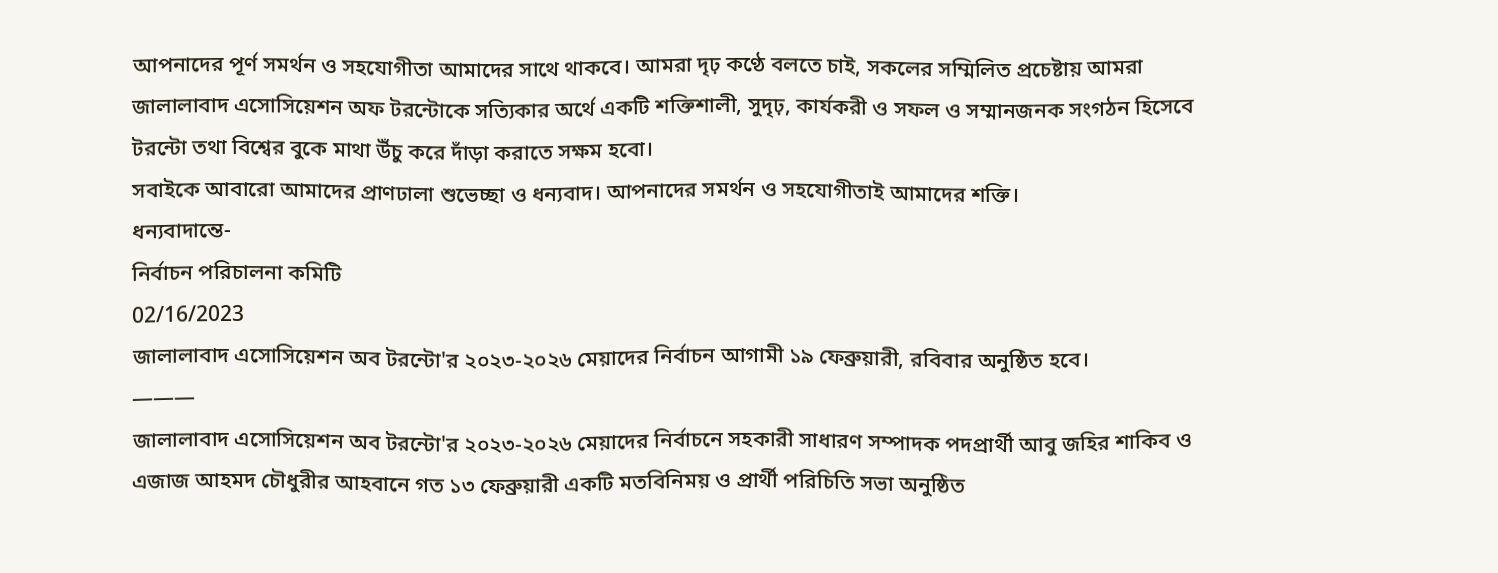আপনাদের পূর্ণ সমর্থন ও সহযোগীতা আমাদের সাথে থাকবে। আমরা দৃঢ় কণ্ঠে বলতে চাই, সকলের সম্মিলিত প্রচেষ্টায় আমরা জালালাবাদ এসোসিয়েশন অফ টরন্টোকে সত্যিকার অর্থে একটি শক্তিশালী, সুদৃঢ়, কার্যকরী ও সফল ও সম্মানজনক সংগঠন হিসেবে টরন্টো তথা বিশ্বের বুকে মাথা উঁচু করে দাঁড়া করাতে সক্ষম হবো।
সবাইকে আবারো আমাদের প্রাণঢালা শুভেচ্ছা ও ধন্যবাদ। আপনাদের সমর্থন ও সহযোগীতাই আমাদের শক্তি।
ধন্যবাদান্তে-
নির্বাচন পরিচালনা কমিটি
02/16/2023
জালালাবাদ এসোসিয়েশন অব টরন্টো'র ২০২৩-২০২৬ মেয়াদের নির্বাচন আগামী ১৯ ফেব্রুয়ারী, রবিবার অনুষ্ঠিত হবে।
———
জালালাবাদ এসোসিয়েশন অব টরন্টো'র ২০২৩-২০২৬ মেয়াদের নির্বাচনে সহকারী সাধারণ সম্পাদক পদপ্রার্থী আবু জহির শাকিব ও এজাজ আহমদ চৌধুরীর আহবানে গত ১৩ ফেব্রুয়ারী একটি মতবিনিময় ও প্রার্থী পরিচিতি সভা অনুষ্ঠিত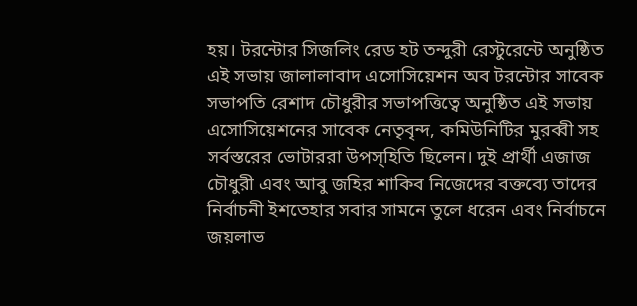হয়। টরন্টোর সিজলিং রেড হট তন্দুরী রেস্টুরেন্টে অনুষ্ঠিত এই সভায় জালালাবাদ এসোসিয়েশন অব টরন্টোর সাবেক সভাপতি রেশাদ চৌধুরীর সভাপত্তিত্বে অনুষ্ঠিত এই সভায় এসোসিয়েশনের সাবেক নেতৃবৃন্দ, কমিউনিটির মুরব্বী সহ সর্বস্তরের ভোটাররা উপস্হিতি ছিলেন। দুই প্রার্থী এজাজ চৌধুরী এবং আবু জহির শাকিব নিজেদের বক্তব্যে তাদের নির্বাচনী ইশতেহার সবার সামনে তুলে ধরেন এবং নির্বাচনে জয়লাভ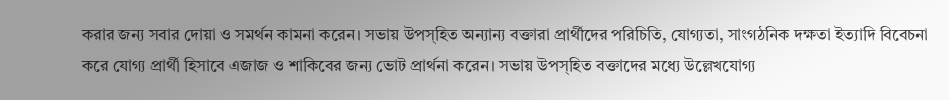করার জন্য সবার দোয়া ও সমর্থন কামনা করেন। সভায় উপস্হিত অন্যান্য বক্তারা প্রার্থীদের পরিচিতি, যোগ্যতা, সাংগঠনিক দক্ষতা ইত্যাদি বিবেচনা করে যোগ্য প্রার্থী হিসাবে এজাজ ও শাকিবের জন্য ভোট প্রার্থনা করেন। সভায় উপস্হিত বক্তাদের মধ্যে উল্লেখযোগ্য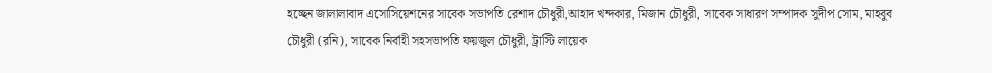হচ্ছেন জালালাবাদ এসোসিয়েশনের সাবেক সভাপতি রেশাদ চৌধুরী,আহাদ খন্দকার, মিজান চৌধুরী, সাবেক সাধারণ সম্পাদক সুদীপ সোম, মাহবুব চৌধুরী (রনি), সাবেক নির্বাহী সহসভাপতি ফয়জুল চৌধুরী, ট্রাস্টি লায়েক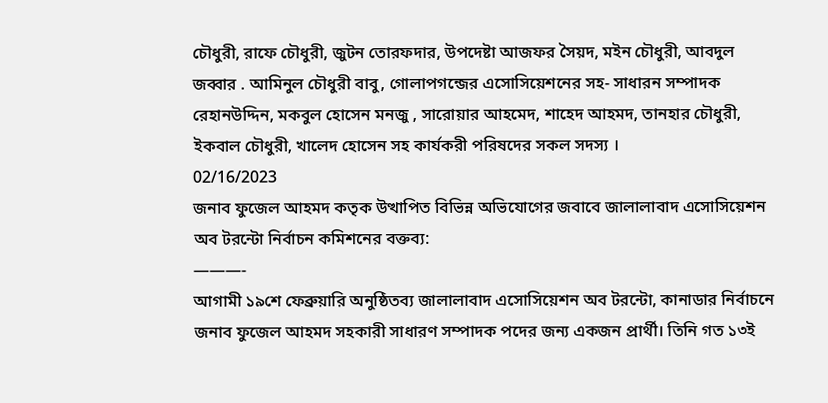চৌধুরী, রাফে চৌধুরী, জুটন তোরফদার, উপদেষ্টা আজফর সৈয়দ, মইন চৌধুরী, আবদুল জব্বার . আমিনুল চৌধুরী বাবু, গোলাপগন্জের এসোসিয়েশনের সহ- সাধারন সম্পাদক রেহানউদ্দিন, মকবুল হোসেন মনজু , সারোয়ার আহমেদ, শাহেদ আহমদ, তানহার চৌধুরী, ইকবাল চৌধুরী, খালেদ হোসেন সহ কার্যকরী পরিষদের সকল সদস্য ।
02/16/2023
জনাব ফুজেল আহমদ কতৃক উত্থাপিত বিভিন্ন অভিযোগের জবাবে জালালাবাদ এসোসিয়েশন অব টরন্টো নির্বাচন কমিশনের বক্তব্য:
———-
আগামী ১৯শে ফেব্রুয়ারি অনুষ্ঠিতব্য জালালাবাদ এসোসিয়েশন অব টরন্টো, কানাডার নির্বাচনে জনাব ফুজেল আহমদ সহকারী সাধারণ সম্পাদক পদের জন্য একজন প্রার্থী। তিনি গত ১৩ই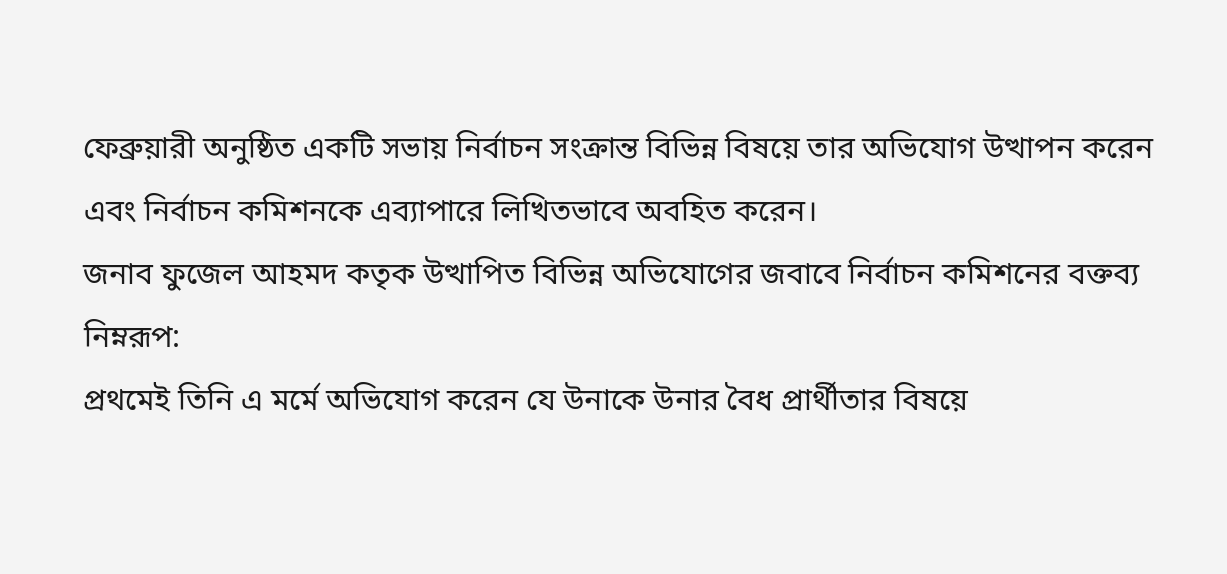ফেব্রুয়ারী অনুষ্ঠিত একটি সভায় নির্বাচন সংক্রান্ত বিভিন্ন বিষয়ে তার অভিযোগ উত্থাপন করেন এবং নির্বাচন কমিশনকে এব্যাপারে লিখিতভাবে অবহিত করেন।
জনাব ফুজেল আহমদ কতৃক উত্থাপিত বিভিন্ন অভিযোগের জবাবে নির্বাচন কমিশনের বক্তব্য নিম্নরূপ:
প্রথমেই তিনি এ মর্মে অভিযোগ করেন যে উনাকে উনার বৈধ প্রার্থীতার বিষয়ে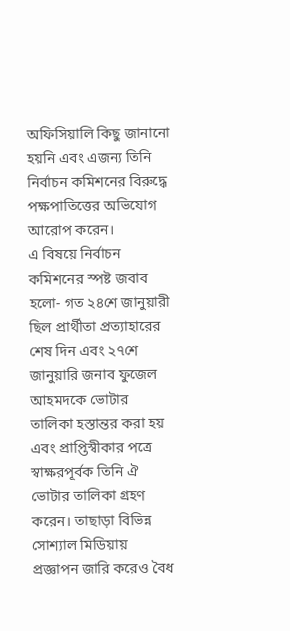অফিসিয়ালি কিছু জানানো হয়নি এবং এজন্য তিনি নির্বাচন কমিশনের বিরুদ্ধে পক্ষপাতিত্তের অভিযোগ আরোপ করেন।
এ বিষয়ে নির্বাচন কমিশনের স্পষ্ট জবাব হলো- গত ২৪শে জানুয়ারী ছিল প্রার্থীতা প্রত্যাহারের শেষ দিন এবং ২৭শে জানুয়ারি জনাব ফুজেল আহমদকে ভোটার তালিকা হস্তান্তর করা হয় এবং প্রাপ্তিস্বীকার পত্রে স্বাক্ষরপূর্বক তিনি ঐ ভোটার তালিকা গ্রহণ করেন। তাছাড়া বিভিন্ন সোশ্যাল মিডিয়ায় প্রজ্ঞাপন জারি করেও বৈধ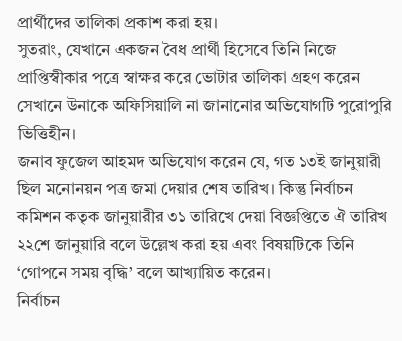প্রার্থীদের তালিকা প্রকাশ করা হয়।
সুতরাং, যেখানে একজন বৈধ প্রার্থী হিসেবে তিনি নিজে প্রাপ্তিস্বীকার পত্রে স্বাক্ষর করে ভোটার তালিকা গ্রহণ করেন সেখানে উনাকে অফিসিয়ালি না জানানোর অভিযোগটি পুরোপুরি ভিত্তিহীন।
জনাব ফুজেল আহমদ অভিযোগ করেন যে, গত ১৩ই জানুয়ারী ছিল মনোনয়ন পত্র জমা দেয়ার শেষ তারিখ। কিন্তু নির্বাচন কমিশন কতৃক জানুয়ারীর ৩১ তারিখে দেয়া বিজ্ঞপ্তিতে ঐ তারিখ ২২শে জানুয়ারি বলে উল্লেখ করা হয় এবং বিষয়টিকে তিনি ‘গোপনে সময় বৃদ্ধি’ বলে আখ্যায়িত করেন।
নির্বাচন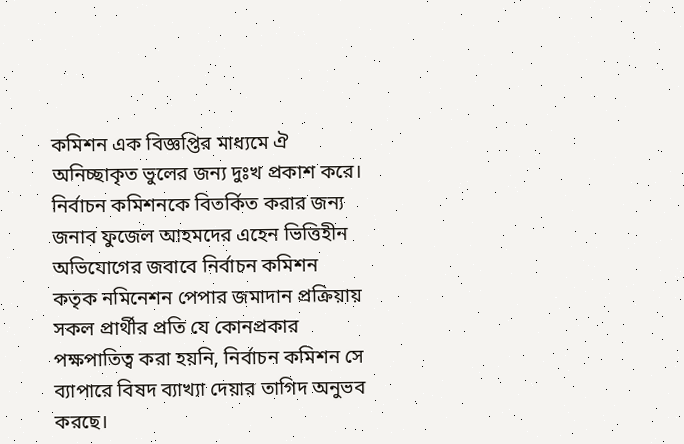কমিশন এক বিজ্ঞপ্তির মাধ্যমে ঐ অনিচ্ছাকৃত ভুলের জন্য দুঃখ প্রকাশ করে।
নির্বাচন কমিশনকে বিতর্কিত করার জন্য জনাব ফুজেল আহমদের এহেন ভিত্তিহীন অভিযোগের জবাবে নির্বাচন কমিশন কতৃক নমিনেশন পেপার জমাদান প্রক্রিয়ায় সকল প্রার্থীর প্রতি যে কোনপ্রকার পক্ষপাতিত্ব করা হয়নি, নির্বাচন কমিশন সে ব্যাপারে বিষদ ব্যাখ্যা দেয়ার তাগিদ অনুভব করছে।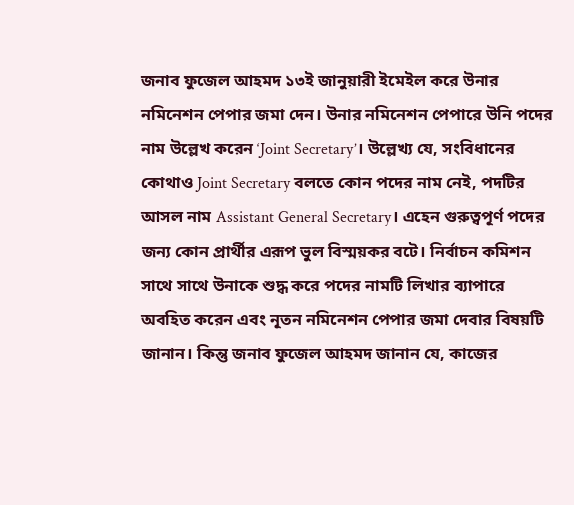জনাব ফুজেল আহমদ ১৩ই জানুয়ারী ইমেইল করে উনার নমিনেশন পেপার জমা দেন। উনার নমিনেশন পেপারে উনি পদের নাম উল্লেখ করেন ‘Joint Secretary’। উল্লেখ্য যে, সংবিধানের কোথাও Joint Secretary বলতে কোন পদের নাম নেই, পদটির আসল নাম Assistant General Secretary। এহেন গুরুত্বপূর্ণ পদের জন্য কোন প্রার্থীর এরূপ ভুল বিস্ময়কর বটে। নির্বাচন কমিশন সাথে সাথে উনাকে শুদ্ধ করে পদের নামটি লিখার ব্যাপারে অবহিত করেন এবং নূতন নমিনেশন পেপার জমা দেবার বিষয়টি জানান। কিন্তু জনাব ফুজেল আহমদ জানান যে, কাজের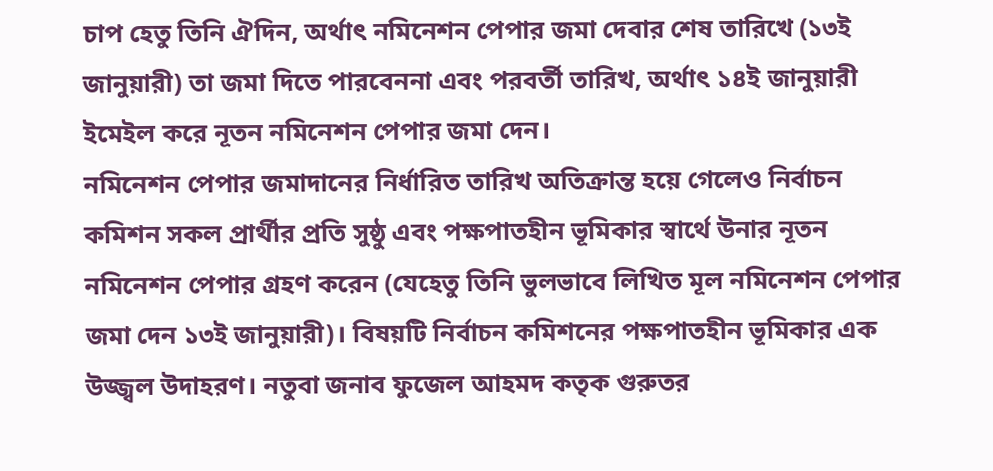চাপ হেতু তিনি ঐদিন, অর্থাৎ নমিনেশন পেপার জমা দেবার শেষ তারিখে (১৩ই জানুয়ারী) তা জমা দিতে পারবেননা এবং পরবর্তী তারিখ, অর্থাৎ ১৪ই জানুয়ারী ইমেইল করে নূতন নমিনেশন পেপার জমা দেন।
নমিনেশন পেপার জমাদানের নির্ধারিত তারিখ অতিক্রান্ত হয়ে গেলেও নির্বাচন কমিশন সকল প্রার্থীর প্রতি সুষ্ঠু এবং পক্ষপাতহীন ভূমিকার স্বার্থে উনার নূতন নমিনেশন পেপার গ্রহণ করেন (যেহেতু তিনি ভুলভাবে লিখিত মূল নমিনেশন পেপার জমা দেন ১৩ই জানুয়ারী)। বিষয়টি নির্বাচন কমিশনের পক্ষপাতহীন ভূমিকার এক উজ্জ্বল উদাহরণ। নতুবা জনাব ফুজেল আহমদ কতৃক গুরুতর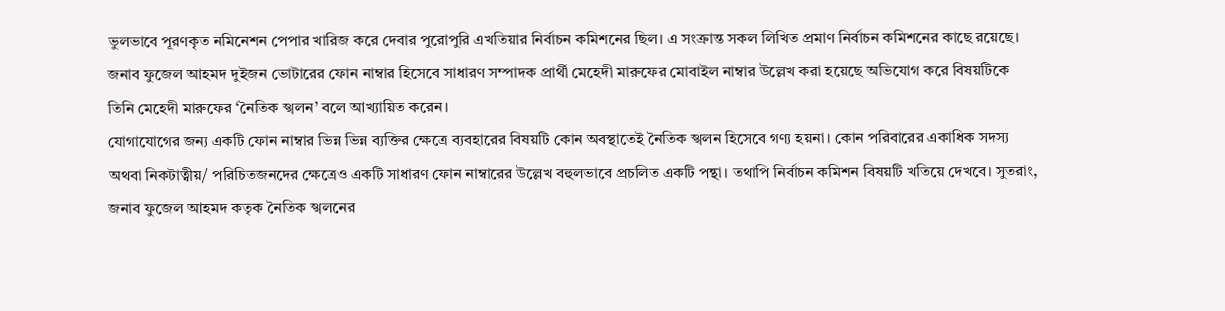ভুলভাবে পূরণকৃত নমিনেশন পেপার খারিজ করে দেবার পুরোপুরি এখতিয়ার নির্বাচন কমিশনের ছিল। এ সংক্রান্ত সকল লিখিত প্রমাণ নির্বাচন কমিশনের কাছে রয়েছে।
জনাব ফুজেল আহমদ দুইজন ভোটারের ফোন নাম্বার হিসেবে সাধারণ সম্পাদক প্রার্থী মেহেদী মারুফের মোবাইল নাম্বার উল্লেখ করা হয়েছে অভিযোগ করে বিষয়টিকে তিনি মেহেদী মারুফের ‘নৈতিক স্খলন’ বলে আখ্যায়িত করেন।
যোগাযোগের জন্য একটি ফোন নাম্বার ভিন্ন ভিন্ন ব্যক্তির ক্ষেত্রে ব্যবহারের বিষয়টি কোন অবস্থাতেই নৈতিক স্খলন হিসেবে গণ্য হয়না। কোন পরিবারের একাধিক সদস্য অথবা নিকটাত্বীয়/ পরিচিতজনদের ক্ষেত্রেও একটি সাধারণ ফোন নাম্বারের উল্লেখ বহুলভাবে প্রচলিত একটি পন্থা। তথাপি নির্বাচন কমিশন বিষয়টি খতিয়ে দেখবে। সুতরাং, জনাব ফুজেল আহমদ কতৃক নৈতিক স্খলনের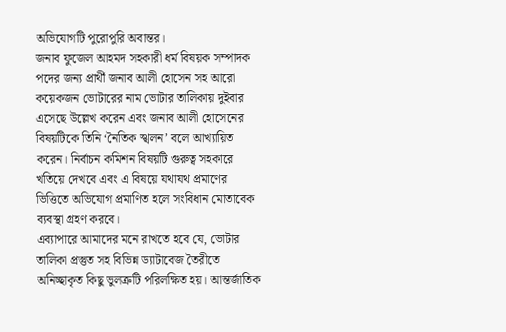অভিযোগটি পুরোপুরি অবান্তর।
জনাব ফুজেল আহমদ সহকারী ধর্ম বিষয়ক সম্পাদক পদের জন্য প্রার্থী জনাব আলী হোসেন সহ আরো কয়েকজন ভোটারের নাম ভোটার তালিকায় দুইবার এসেছে উল্লেখ করেন এবং জনাব আলী হোসেনের বিষয়টিকে তিনি ‘নৈতিক স্খলন’ বলে আখ্যায়িত করেন। নির্বাচন কমিশন বিষয়টি গুরুত্ব সহকারে খতিয়ে দেখবে এবং এ বিষয়ে যথাযথ প্রমাণের ভিত্তিতে অভিযোগ প্রমাণিত হলে সংবিধান মোতাবেক ব্যবস্থা গ্রহণ করবে।
এব্যাপারে আমাদের মনে রাখতে হবে যে, ভোটার তালিকা প্রস্তুত সহ বিভিন্ন ড্যাটাবেজ তৈরীতে অনিচ্ছাকৃত কিছু ভুলত্রুটি পরিলক্ষিত হয়। আন্তর্জাতিক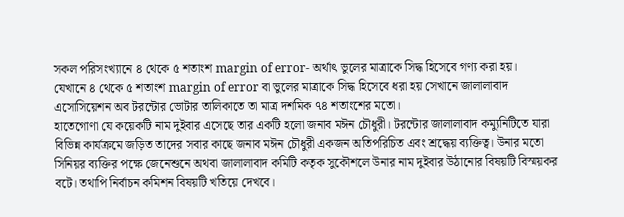সকল পরিসংখ্যানে ৪ থেকে ৫ শতাংশ margin of error- অর্থাৎ ভুলের মাত্রাকে সিদ্ধ হিসেবে গণ্য করা হয়।
যেখানে ৪ থেকে ৫ শতাংশ margin of error বা ভুলের মাত্রাকে সিদ্ধ হিসেবে ধরা হয় সেখানে জালালাবাদ এসোসিয়েশন অব টরন্টোর ভোটার তালিকাতে তা মাত্র দশমিক ৭৪ শতাংশের মতো।
হাতেগোণা যে কয়েকটি নাম দুইবার এসেছে তার একটি হলো জনাব মঈন চৌধুরী। টরন্টোর জালালাবাদ কম্যুনিটিতে যারা বিভিন্ন কার্যক্রমে জড়িত তাদের সবার কাছে জনাব মঈন চৌধুরী একজন অতিপরিচিত এবং শ্রদ্ধেয় ব্যক্তিত্ব। উনার মতো সিনিয়র ব্যক্তির পক্ষে জেনেশুনে অথবা জালালাবাদ কমিটি কতৃক সুকৌশলে উনার নাম দুইবার উঠানোর বিষয়টি বিস্ময়কর বটে। তথাপি নির্বাচন কমিশন বিষয়টি খতিয়ে দেখবে।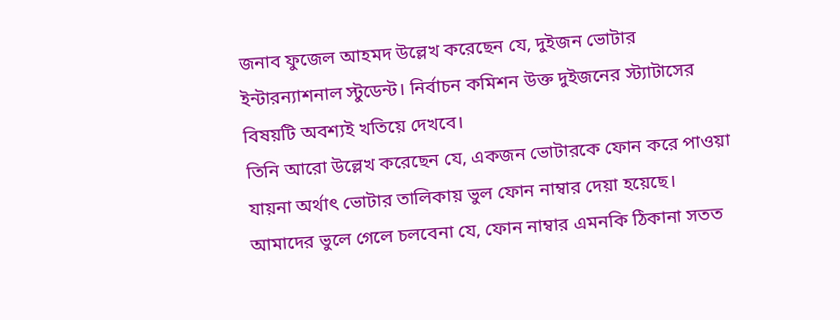জনাব ফুজেল আহমদ উল্লেখ করেছেন যে, দুইজন ভোটার ইন্টারন্যাশনাল স্টুডেন্ট। নির্বাচন কমিশন উক্ত দুইজনের স্ট্যাটাসের বিষয়টি অবশ্যই খতিয়ে দেখবে।
তিনি আরো উল্লেখ করেছেন যে, একজন ভোটারকে ফোন করে পাওয়া যায়না অর্থাৎ ভোটার তালিকায় ভুল ফোন নাম্বার দেয়া হয়েছে।
আমাদের ভুলে গেলে চলবেনা যে, ফোন নাম্বার এমনকি ঠিকানা সতত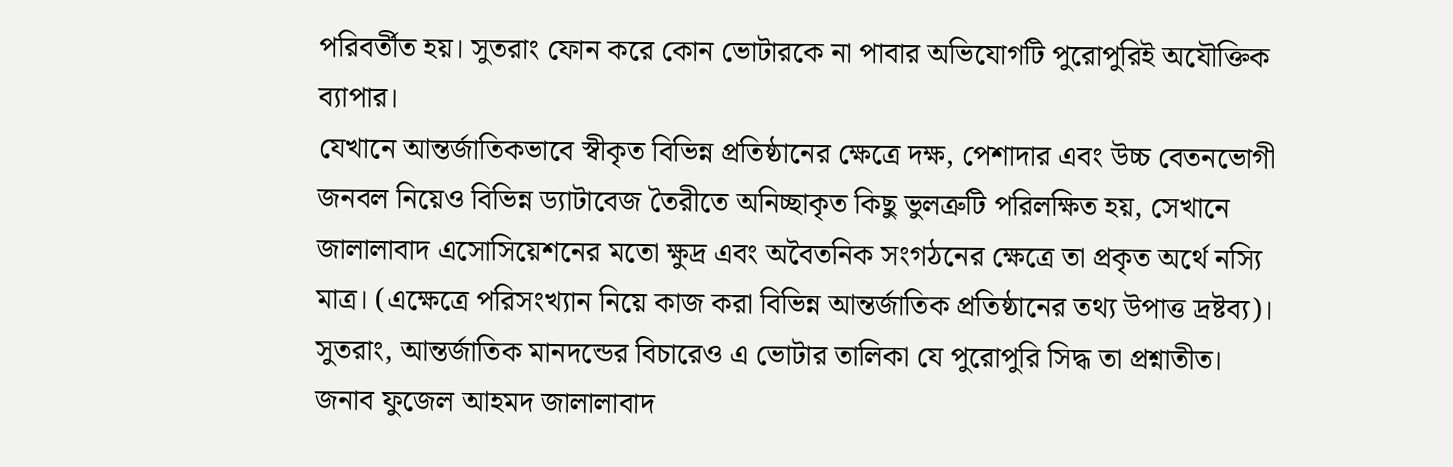পরিবর্তীত হয়। সুতরাং ফোন করে কোন ভোটারকে না পাবার অভিযোগটি পুরোপুরিই অযৌক্তিক ব্যাপার।
যেখানে আন্তর্জাতিকভাবে স্বীকৃত বিভিন্ন প্রতিষ্ঠানের ক্ষেত্রে দক্ষ, পেশাদার এবং উচ্চ বেতনভোগী জনবল নিয়েও বিভিন্ন ড্যাটাবেজ তৈরীতে অনিচ্ছাকৃত কিছু ভুলত্রুটি পরিলক্ষিত হয়, সেখানে জালালাবাদ এসোসিয়েশনের মতো ক্ষুদ্র এবং অবৈতনিক সংগঠনের ক্ষেত্রে তা প্রকৃত অর্থে নস্যি মাত্র। (এক্ষেত্রে পরিসংখ্যান নিয়ে কাজ করা বিভিন্ন আন্তর্জাতিক প্রতিষ্ঠানের তথ্য উপাত্ত দ্রষ্টব্য)।
সুতরাং, আন্তর্জাতিক মানদন্ডের বিচারেও এ ভোটার তালিকা যে পুরোপুরি সিদ্ধ তা প্রশ্নাতীত।
জনাব ফুজেল আহমদ জালালাবাদ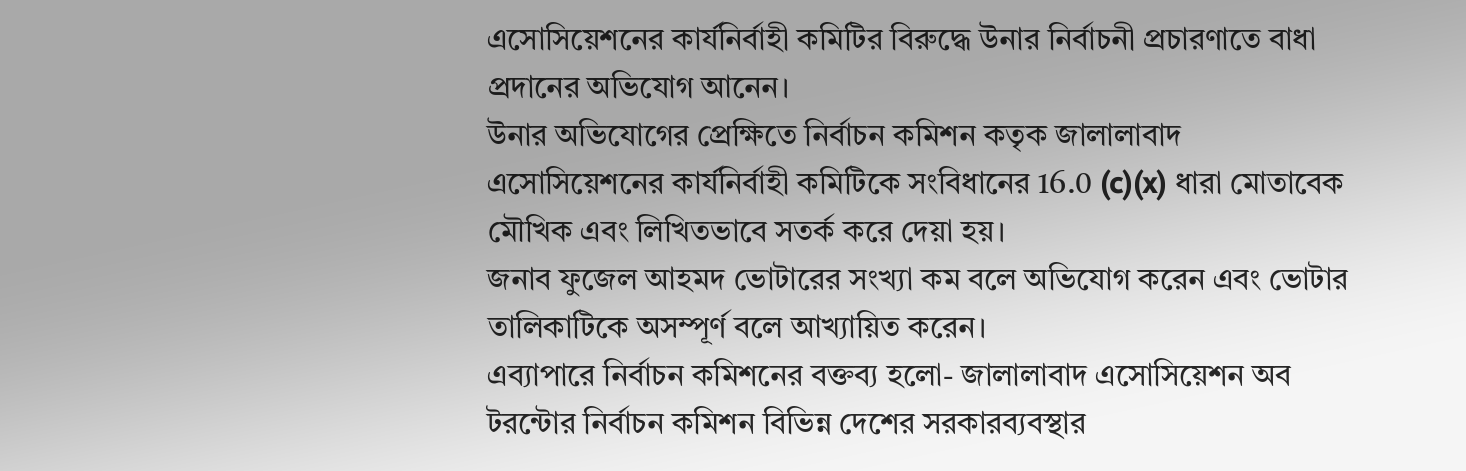এসোসিয়েশনের কার্যনির্বাহী কমিটির বিরুদ্ধে উনার নির্বাচনী প্রচারণাতে বাধা প্রদানের অভিযোগ আনেন।
উনার অভিযোগের প্রেক্ষিতে নির্বাচন কমিশন কতৃক জালালাবাদ এসোসিয়েশনের কার্যনির্বাহী কমিটিকে সংবিধানের 16.0 (c)(x) ধারা মোতাবেক মৌখিক এবং লিখিতভাবে সতর্ক করে দেয়া হয়।
জনাব ফুজেল আহমদ ভোটারের সংখ্যা কম বলে অভিযোগ করেন এবং ভোটার তালিকাটিকে অসম্পূর্ণ বলে আখ্যায়িত করেন।
এব্যাপারে নির্বাচন কমিশনের বক্তব্য হলো- জালালাবাদ এসোসিয়েশন অব টরন্টোর নির্বাচন কমিশন বিভিন্ন দেশের সরকারব্যবস্থার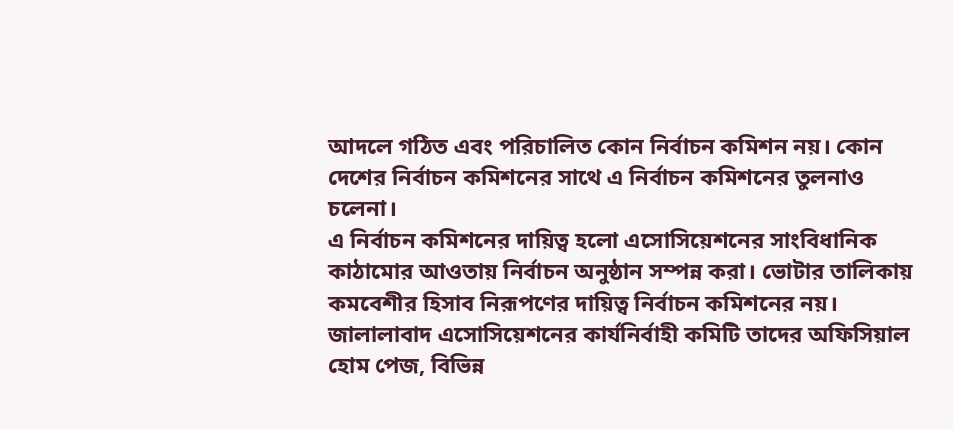আদলে গঠিত এবং পরিচালিত কোন নির্বাচন কমিশন নয়। কোন দেশের নির্বাচন কমিশনের সাথে এ নির্বাচন কমিশনের তুলনাও চলেনা।
এ নির্বাচন কমিশনের দায়িত্ব হলো এসোসিয়েশনের সাংবিধানিক কাঠামোর আওতায় নির্বাচন অনুষ্ঠান সম্পন্ন করা। ভোটার তালিকায় কমবেশীর হিসাব নিরূপণের দায়িত্ব নির্বাচন কমিশনের নয়।
জালালাবাদ এসোসিয়েশনের কার্যনির্বাহী কমিটি তাদের অফিসিয়াল হোম পেজ, বিভিন্ন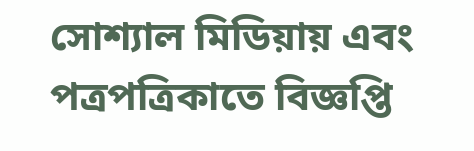সোশ্যাল মিডিয়ায় এবং পত্রপত্রিকাতে বিজ্ঞপ্তি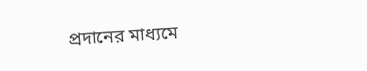প্রদানের মাধ্যমে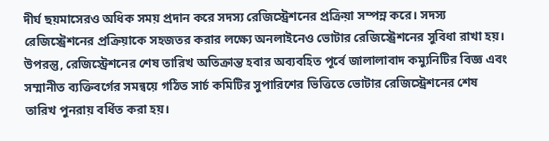দীর্ঘ ছয়মাসেরও অধিক সময় প্রদান করে সদস্য রেজিস্ট্রেশনের প্রক্রিয়া সম্পন্ন করে। সদস্য রেজিস্ট্রেশনের প্রক্রিয়াকে সহজতর করার লক্ষ্যে অনলাইনেও ভোটার রেজিস্ট্রেশনের সুবিধা রাখা হয়।
উপরন্তু, রেজিস্ট্রেশনের শেষ তারিখ অতিক্রান্ত হবার অব্যবহিত পূর্বে জালালাবাদ কম্যুনিটির বিজ্ঞ এবং সম্মানীত ব্যক্তিবর্গের সমন্বয়ে গঠিত সার্চ কমিটির সুপারিশের ভিত্তিতে ভোটার রেজিস্ট্রেশনের শেষ তারিখ পুনরায় বর্ধিত করা হয়।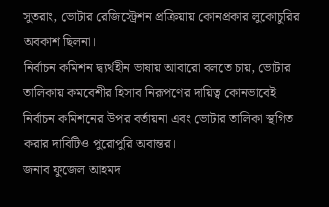সুতরাং, ভোটার রেজিস্ট্রেশন প্রক্রিয়ায় কোনপ্রকার লুকোচুরির অবকাশ ছিলনা।
নির্বাচন কমিশন দ্ব্যর্থহীন ভাষায় আবারো বলতে চায়, ভোটার তালিকায় কমবেশীর হিসাব নিরূপণের দায়িত্ব কোনভাবেই নির্বাচন কমিশনের উপর বর্তায়না এবং ভোটার তালিকা স্থগিত করার দাবিটিও পুরোপুরি অবান্তর।
জনাব ফুজেল আহমদ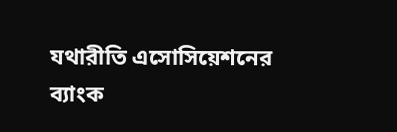যথারীতি এসোসিয়েশনের ব্যাংক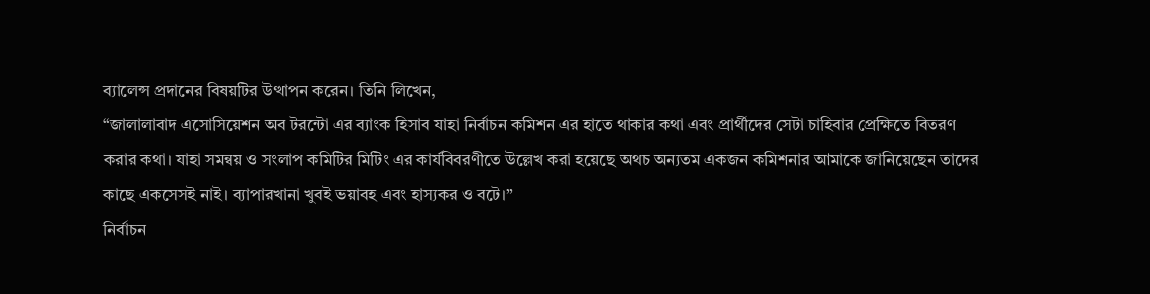ব্যালেন্স প্রদানের বিষয়টির উত্থাপন করেন। তিনি লিখেন,
“জালালাবাদ এসোসিয়েশন অব টরন্টো এর ব্যাংক হিসাব যাহা নির্বাচন কমিশন এর হাতে থাকার কথা এবং প্রার্থীদের সেটা চাহিবার প্রেক্ষিতে বিতরণ করার কথা। যাহা সমন্বয় ও সংলাপ কমিটির মিটিং এর কার্যবিবরণীতে উল্লেখ করা হয়েছে অথচ অন্যতম একজন কমিশনার আমাকে জানিয়েছেন তাদের কাছে একসেসই নাই। ব্যাপারখানা খুবই ভয়াবহ এবং হাস্যকর ও বটে।”
নির্বাচন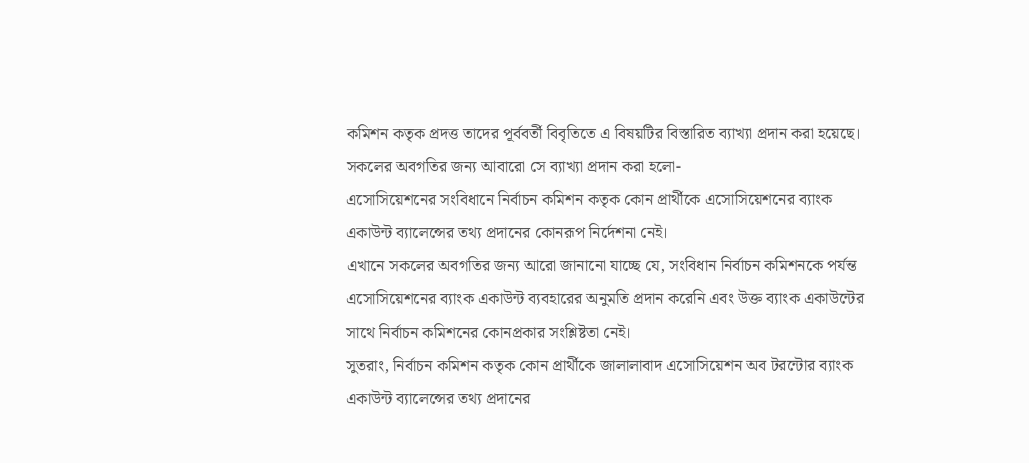কমিশন কতৃক প্রদত্ত তাদের পূর্ববর্তী বিবৃতিতে এ বিষয়টির বিস্তারিত ব্যাখ্যা প্রদান করা হয়েছে। সকলের অবগতির জন্য আবারো সে ব্যাখ্যা প্রদান করা হলো-
এসোসিয়েশনের সংবিধানে নির্বাচন কমিশন কতৃক কোন প্রার্থীকে এসোসিয়েশনের ব্যাংক একাউন্ট ব্যালেন্সের তথ্য প্রদানের কোনরূপ নির্দেশনা নেই।
এখানে সকলের অবগতির জন্য আরো জানানো যাচ্ছে যে, সংবিধান নির্বাচন কমিশনকে পর্যন্ত এসোসিয়েশনের ব্যাংক একাউন্ট ব্যবহারের অনুমতি প্রদান করেনি এবং উক্ত ব্যাংক একাউন্টের সাথে নির্বাচন কমিশনের কোনপ্রকার সংশ্লিষ্টতা নেই।
সুতরাং, নির্বাচন কমিশন কতৃক কোন প্রার্থীকে জালালাবাদ এসোসিয়েশন অব টরন্টোর ব্যাংক একাউন্ট ব্যালেন্সের তথ্য প্রদানের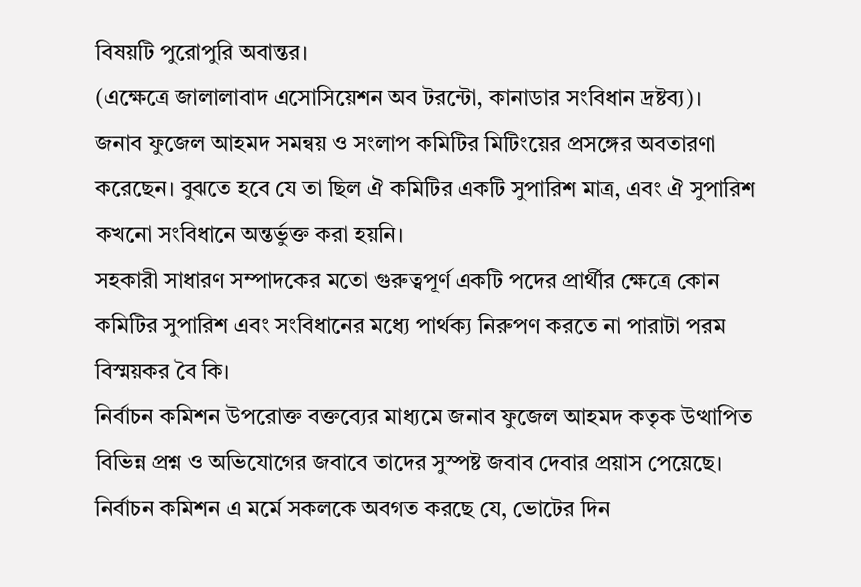বিষয়টি পুরোপুরি অবান্তর।
(এক্ষেত্রে জালালাবাদ এসোসিয়েশন অব টরন্টো, কানাডার সংবিধান দ্রষ্টব্য)।
জনাব ফুজেল আহমদ সমন্বয় ও সংলাপ কমিটির মিটিংয়ের প্রসঙ্গের অবতারণা করেছেন। বুঝতে হবে যে তা ছিল ঐ কমিটির একটি সুপারিশ মাত্র, এবং ঐ সুপারিশ কখনো সংবিধানে অন্তর্ভুক্ত করা হয়নি।
সহকারী সাধারণ সম্পাদকের মতো গুরুত্বপূর্ণ একটি পদের প্রার্থীর ক্ষেত্রে কোন কমিটির সুপারিশ এবং সংবিধানের মধ্যে পার্থক্য নিরুপণ করতে না পারাটা পরম বিস্ময়কর বৈ কি।
নির্বাচন কমিশন উপরোক্ত বক্তব্যের মাধ্যমে জনাব ফুজেল আহমদ কতৃক উত্থাপিত বিভিন্ন প্রশ্ন ও অভিযোগের জবাবে তাদের সুস্পষ্ট জবাব দেবার প্রয়াস পেয়েছে।
নির্বাচন কমিশন এ মর্মে সকলকে অবগত করছে যে, ভোটের দিন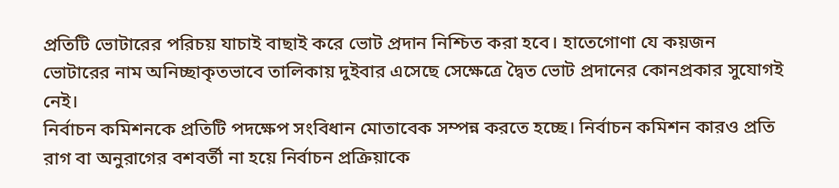প্রতিটি ভোটারের পরিচয় যাচাই বাছাই করে ভোট প্রদান নিশ্চিত করা হবে। হাতেগোণা যে কয়জন ভোটারের নাম অনিচ্ছাকৃতভাবে তালিকায় দুইবার এসেছে সেক্ষেত্রে দ্বৈত ভোট প্রদানের কোনপ্রকার সুযোগই নেই।
নির্বাচন কমিশনকে প্রতিটি পদক্ষেপ সংবিধান মোতাবেক সম্পন্ন করতে হচ্ছে। নির্বাচন কমিশন কারও প্রতি রাগ বা অনুরাগের বশবর্তী না হয়ে নির্বাচন প্রক্রিয়াকে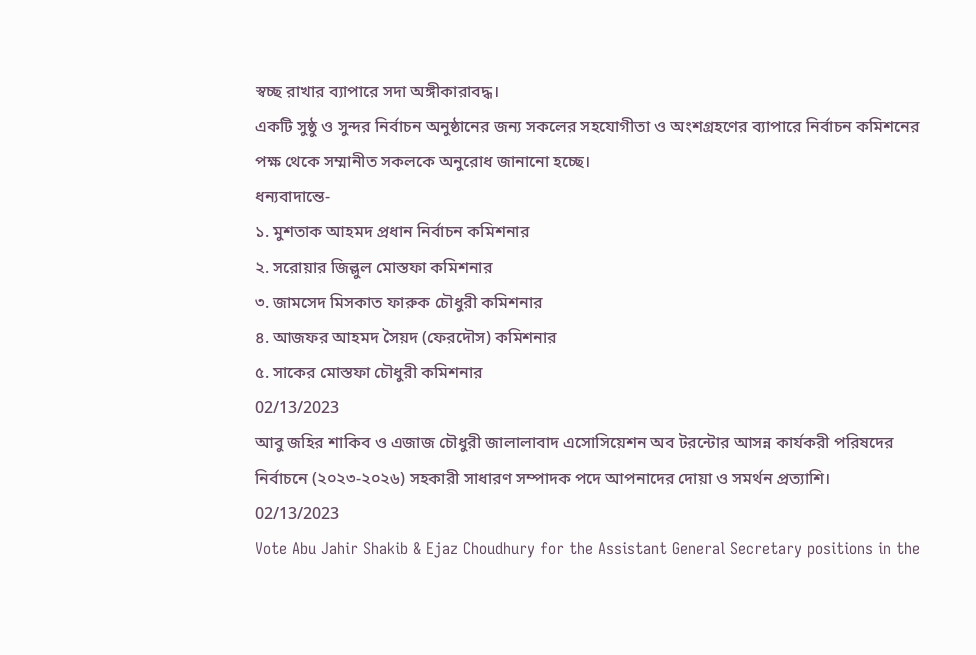স্বচ্ছ রাখার ব্যাপারে সদা অঙ্গীকারাবদ্ধ।
একটি সুষ্ঠু ও সুন্দর নির্বাচন অনুষ্ঠানের জন্য সকলের সহযোগীতা ও অংশগ্রহণের ব্যাপারে নির্বাচন কমিশনের পক্ষ থেকে সম্মানীত সকলকে অনুরোধ জানানো হচ্ছে।
ধন্যবাদান্তে-
১. মুশতাক আহমদ প্রধান নির্বাচন কমিশনার
২. সরোয়ার জিল্লুল মোস্তফা কমিশনার
৩. জামসেদ মিসকাত ফারুক চৌধুরী কমিশনার
৪. আজফর আহমদ সৈয়দ (ফেরদৌস) কমিশনার
৫. সাকের মোস্তফা চৌধুরী কমিশনার
02/13/2023
আবু জহির শাকিব ও এজাজ চৌধুরী জালালাবাদ এসোসিয়েশন অব টরন্টোর আসন্ন কার্যকরী পরিষদের নির্বাচনে (২০২৩-২০২৬) সহকারী সাধারণ সম্পাদক পদে আপনাদের দোয়া ও সমর্থন প্রত্যাশি।
02/13/2023
Vote Abu Jahir Shakib & Ejaz Choudhury for the Assistant General Secretary positions in the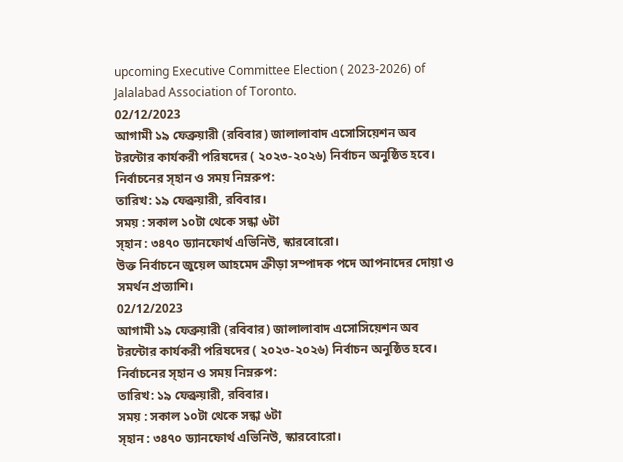upcoming Executive Committee Election ( 2023-2026) of Jalalabad Association of Toronto.
02/12/2023
আগামী ১৯ ফেব্রুয়ারী (রবিবার) জালালাবাদ এসোসিয়েশন অব টরন্টোর কার্যকরী পরিষদের ( ২০২৩-২০২৬) নির্বাচন অনুষ্ঠিত হবে। নির্বাচনের স্হান ও সময় নিম্নরুপ:
তারিখ: ১৯ ফেব্রুয়ারী, রবিবার।
সময় : সকাল ১০টা থেকে সন্ধা ৬টা
স্হান : ৩৪৭০ ড্যানফোর্থ এভিনিউ, স্কারবোরো।
উক্ত নির্বাচনে জুয়েল আহমেদ ক্রীড়া সম্পাদক পদে আপনাদের দোয়া ও সমর্থন প্রত্যাশি।
02/12/2023
আগামী ১৯ ফেব্রুয়ারী (রবিবার) জালালাবাদ এসোসিয়েশন অব টরন্টোর কার্যকরী পরিষদের ( ২০২৩-২০২৬) নির্বাচন অনুষ্ঠিত হবে। নির্বাচনের স্হান ও সময় নিম্নরুপ:
তারিখ: ১৯ ফেব্রুয়ারী, রবিবার।
সময় : সকাল ১০টা থেকে সন্ধা ৬টা
স্হান : ৩৪৭০ ড্যানফোর্থ এভিনিউ, স্কারবোরো।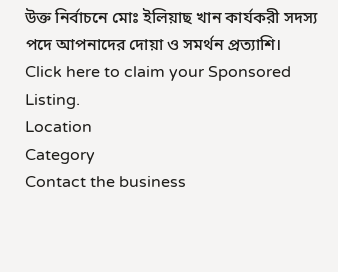উক্ত নির্বাচনে মোঃ ইলিয়াছ খান কার্যকরী সদস্য পদে আপনাদের দোয়া ও সমর্থন প্রত্যাশি।
Click here to claim your Sponsored Listing.
Location
Category
Contact the business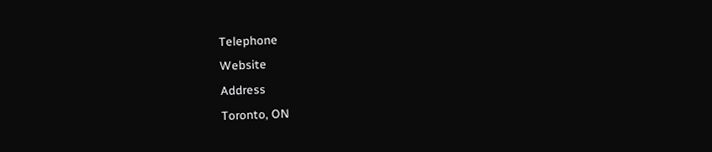Telephone
Website
Address
Toronto, ON